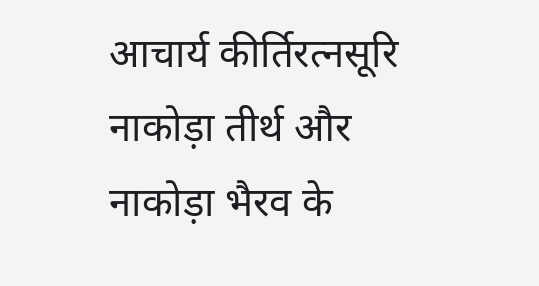आचार्य कीर्तिरत्नसूरि
नाकोड़ा तीर्थ और नाकोड़ा भैरव के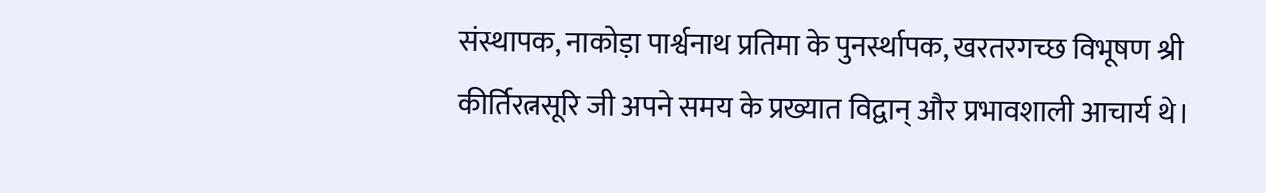संस्थापक, नाकोड़ा पार्श्वनाथ प्रतिमा के पुनर्स्थापक, खरतरगच्छ विभूषण श्री कीर्तिरत्नसूरि जी अपने समय के प्रख्यात विद्वान् और प्रभावशाली आचार्य थे।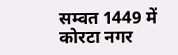सम्वत 1449 में कोरटा नगर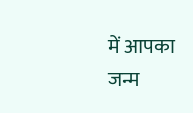में आपका जन्म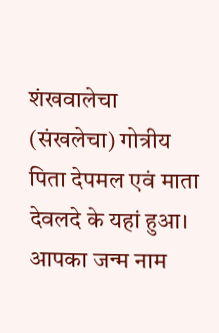शंखवालेचा (संखलेचा) गोत्रीय पिता देपमल एवं माता देवलदे के यहां हुआ। आपका जन्म नाम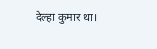देल्हा कुमार था।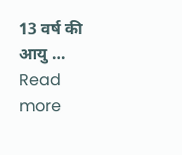13 वर्ष की आयु … Read more